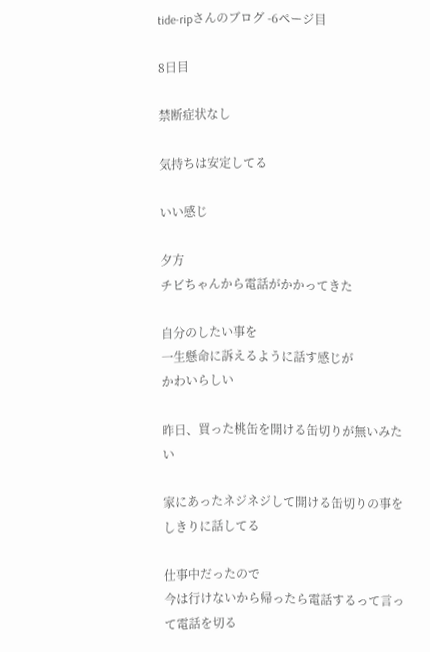tide-ripさんのブログ -6ページ目

8日目

禁断症状なし

気持ちは安定してる

いい感じ

夕方
チビちゃんから電話がかかってきた

自分のしたい事を
一生懸命に訴えるように話す感じが
かわいらしい

昨日、買った桃缶を開ける缶切りが無いみたい

家にあったネジネジして開ける缶切りの事をしきりに話してる

仕事中だったので
今は行けないから帰ったら電話するって言って電話を切る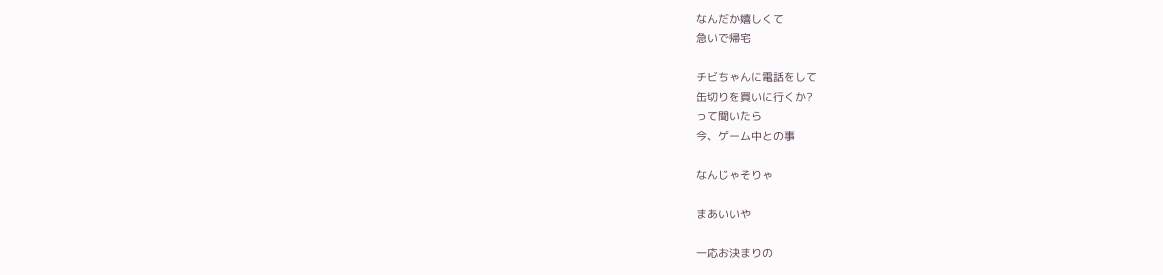なんだか嬉しくて
急いで帰宅

チビちゃんに電話をして
缶切りを買いに行くか?
って聞いたら
今、ゲーム中との事

なんじゃそりゃ

まあいいや

一応お決まりの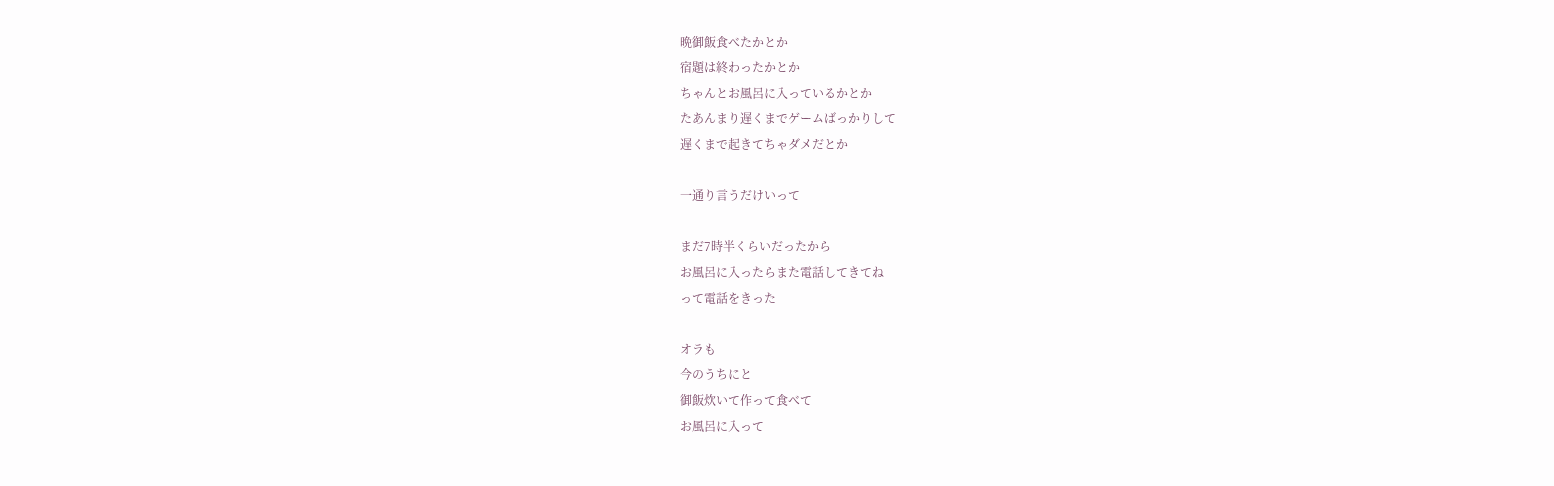晩御飯食べたかとか
宿題は終わったかとか
ちゃんとお風呂に入っているかとか
たあんまり遅くまでゲームばっかりして
遅くまで起きてちゃダメだとか

一通り言うだけいって

まだ7時半くらいだったから
お風呂に入ったらまた電話してきてね
って電話をきった

オラも
今のうちにと
御飯炊いて作って食べて
お風呂に入って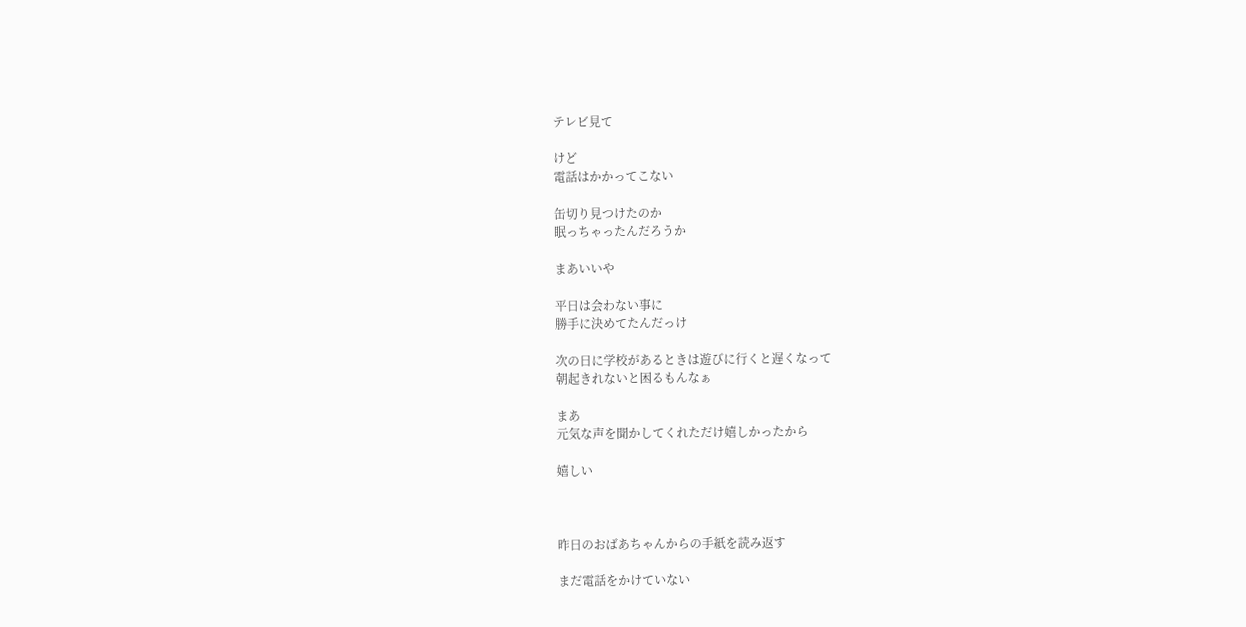テレビ見て

けど
電話はかかってこない

缶切り見つけたのか
眠っちゃったんだろうか

まあいいや

平日は会わない事に
勝手に決めてたんだっけ

次の日に学校があるときは遊びに行くと遅くなって
朝起きれないと困るもんなぁ

まあ
元気な声を聞かしてくれただけ嬉しかったから

嬉しい



昨日のおばあちゃんからの手紙を読み返す

まだ電話をかけていない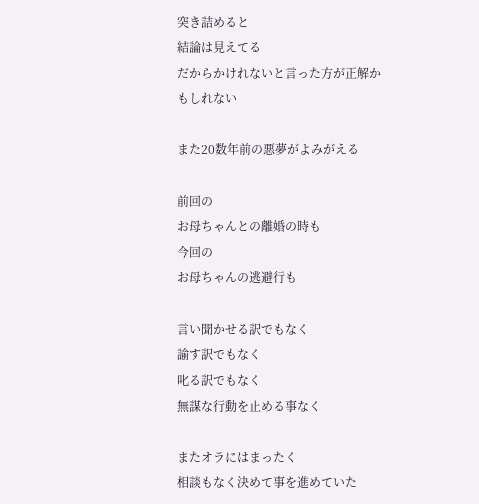突き詰めると
結論は見えてる
だからかけれないと言った方が正解かもしれない

また20数年前の悪夢がよみがえる

前回の
お母ちゃんとの離婚の時も
今回の
お母ちゃんの逃避行も

言い聞かせる訳でもなく
諭す訳でもなく
叱る訳でもなく
無謀な行動を止める事なく

またオラにはまったく
相談もなく決めて事を進めていた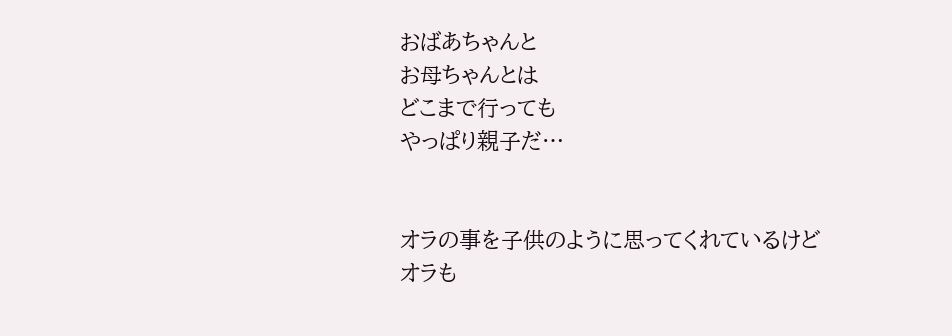おばあちゃんと
お母ちゃんとは
どこまで行っても
やっぱり親子だ…


オラの事を子供のように思ってくれているけど
オラも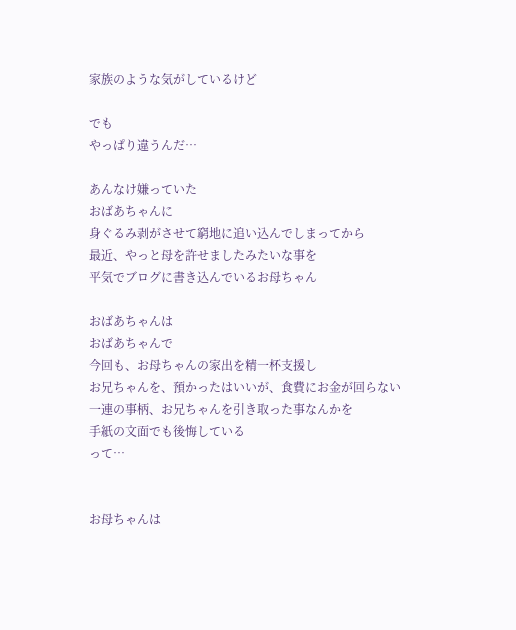家族のような気がしているけど

でも
やっぱり違うんだ…

あんなけ嫌っていた
おばあちゃんに
身ぐるみ剥がさせて窮地に追い込んでしまってから
最近、やっと母を許せましたみたいな事を
平気でブログに書き込んでいるお母ちゃん

おばあちゃんは
おばあちゃんで
今回も、お母ちゃんの家出を精一杯支援し
お兄ちゃんを、預かったはいいが、食費にお金が回らない
一連の事柄、お兄ちゃんを引き取った事なんかを
手紙の文面でも後悔している
って…


お母ちゃんは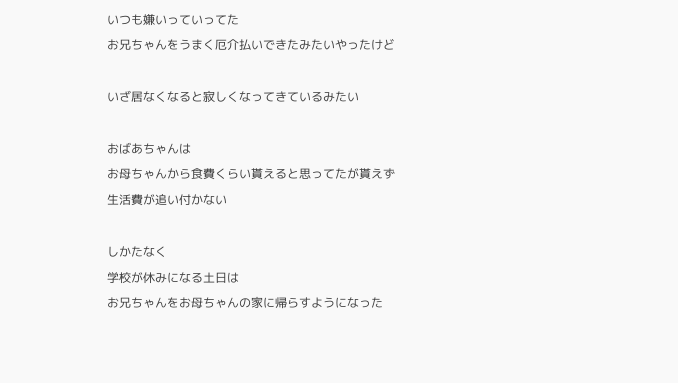いつも嫌いっていってた
お兄ちゃんをうまく厄介払いできたみたいやったけど

いざ居なくなると寂しくなってきているみたい

おばあちゃんは
お母ちゃんから食費くらい貰えると思ってたが貰えず
生活費が追い付かない

しかたなく
学校が休みになる土日は
お兄ちゃんをお母ちゃんの家に帰らすようになった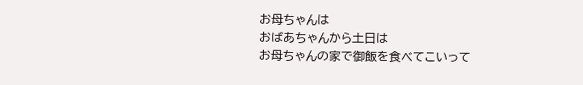お母ちゃんは
おばあちゃんから土日は
お母ちゃんの家で御飯を食べてこいって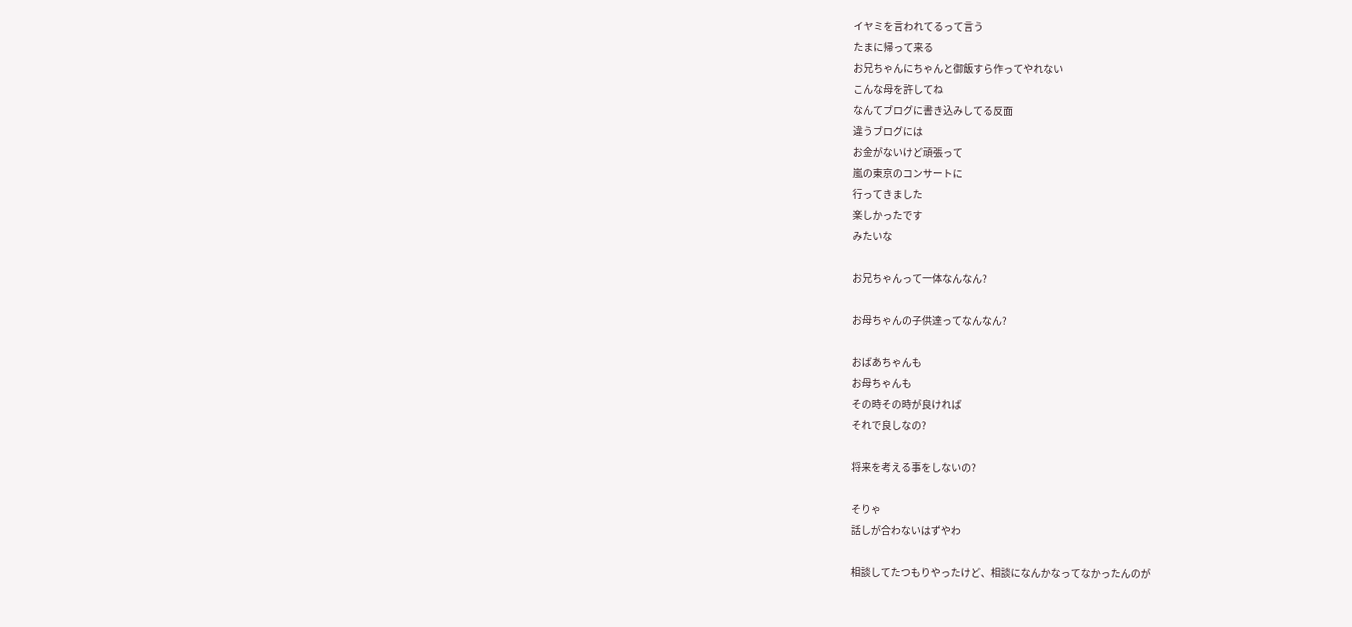イヤミを言われてるって言う
たまに帰って来る
お兄ちゃんにちゃんと御飯すら作ってやれない
こんな母を許してね
なんてブログに書き込みしてる反面
違うブログには
お金がないけど頑張って
嵐の東京のコンサートに
行ってきました
楽しかったです
みたいな

お兄ちゃんって一体なんなん?

お母ちゃんの子供達ってなんなん?

おばあちゃんも
お母ちゃんも
その時その時が良ければ
それで良しなの?

将来を考える事をしないの?

そりゃ
話しが合わないはずやわ

相談してたつもりやったけど、相談になんかなってなかったんのが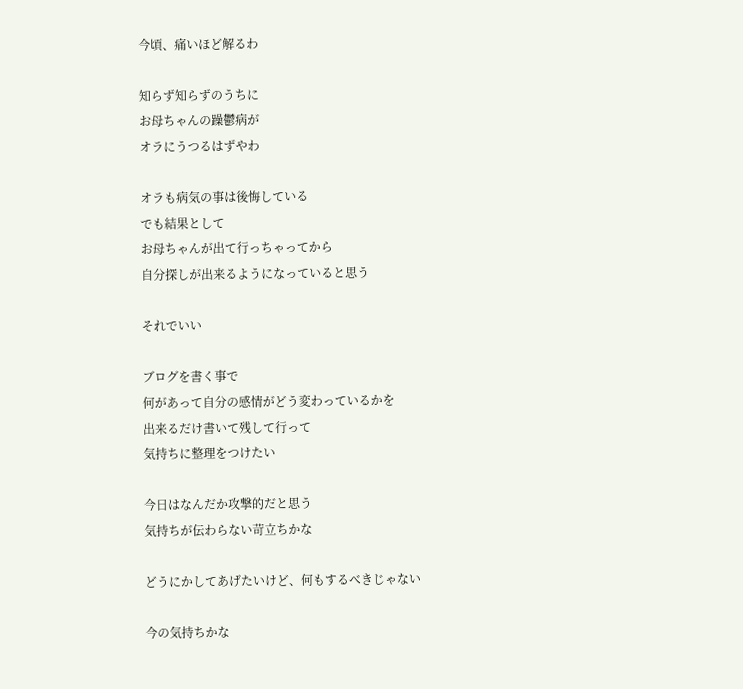今頃、痛いほど解るわ

知らず知らずのうちに
お母ちゃんの躁鬱病が
オラにうつるはずやわ

オラも病気の事は後悔している
でも結果として
お母ちゃんが出て行っちゃってから
自分探しが出来るようになっていると思う

それでいい

ブログを書く事で
何があって自分の感情がどう変わっているかを
出来るだけ書いて残して行って
気持ちに整理をつけたい

今日はなんだか攻撃的だと思う
気持ちが伝わらない苛立ちかな

どうにかしてあげたいけど、何もするべきじゃない

今の気持ちかな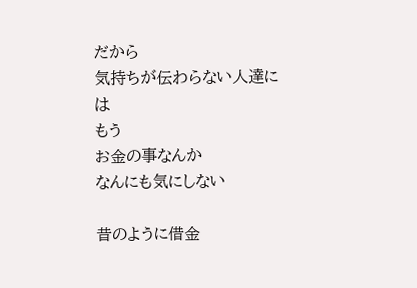だから
気持ちが伝わらない人達には
もう
お金の事なんか
なんにも気にしない

昔のように借金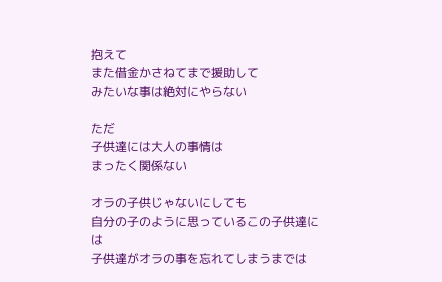抱えて
また借金かさねてまで援助して
みたいな事は絶対にやらない

ただ
子供達には大人の事情は
まったく関係ない

オラの子供じゃないにしても
自分の子のように思っているこの子供達には
子供達がオラの事を忘れてしまうまでは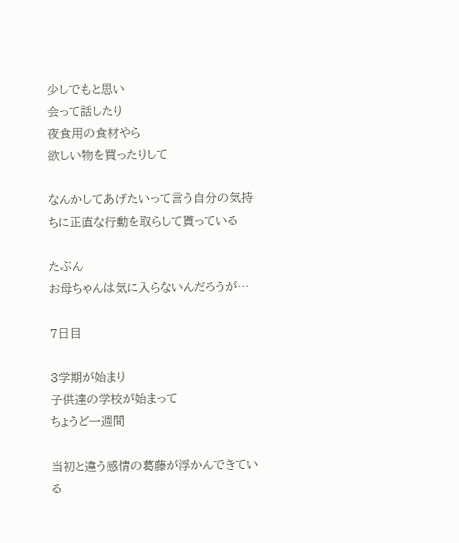少しでもと思い
会って話したり
夜食用の食材やら
欲しい物を買ったりして

なんかしてあげたいって言う自分の気持ちに正直な行動を取らして貰っている

たぶん
お母ちゃんは気に入らないんだろうが…

7日目

3学期が始まり
子供達の学校が始まって
ちょうど一週間

当初と違う感情の葛藤が浮かんできている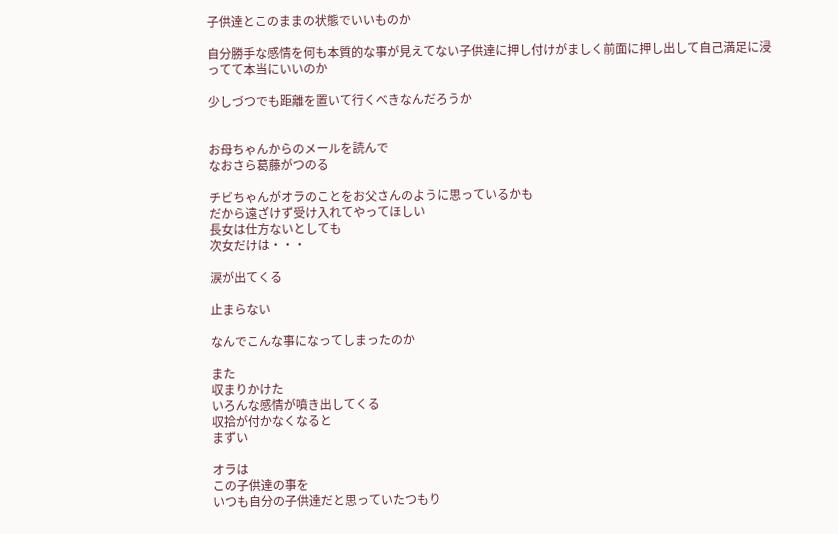子供達とこのままの状態でいいものか

自分勝手な感情を何も本質的な事が見えてない子供達に押し付けがましく前面に押し出して自己満足に浸ってて本当にいいのか

少しづつでも距離を置いて行くべきなんだろうか


お母ちゃんからのメールを読んで
なおさら葛藤がつのる

チビちゃんがオラのことをお父さんのように思っているかも
だから遠ざけず受け入れてやってほしい
長女は仕方ないとしても
次女だけは・・・

涙が出てくる

止まらない

なんでこんな事になってしまったのか

また
収まりかけた
いろんな感情が噴き出してくる
収拾が付かなくなると
まずい

オラは
この子供達の事を
いつも自分の子供達だと思っていたつもり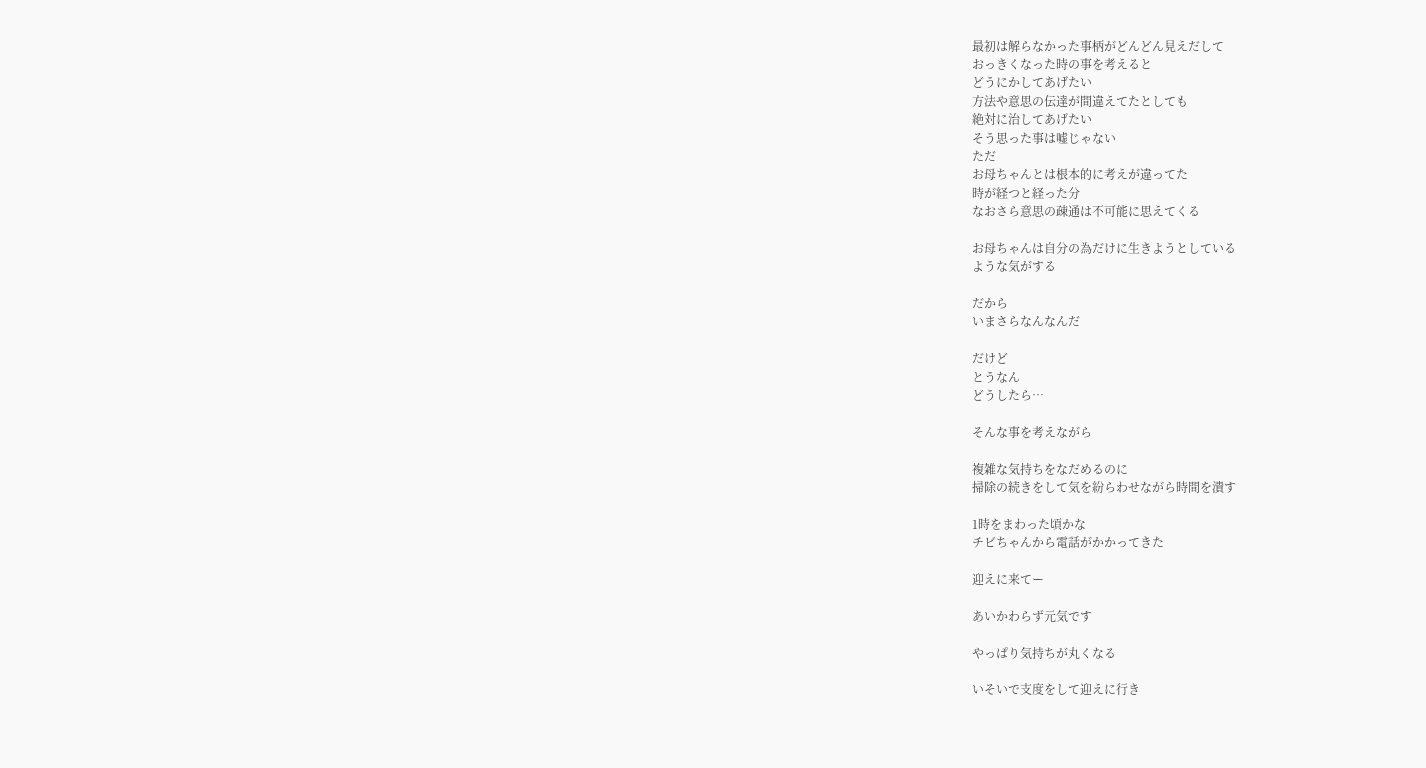最初は解らなかった事柄がどんどん見えだして
おっきくなった時の事を考えると
どうにかしてあげたい
方法や意思の伝達が間違えてたとしても
絶対に治してあげたい
そう思った事は嘘じゃない
ただ
お母ちゃんとは根本的に考えが違ってた
時が経つと経った分
なおさら意思の疎通は不可能に思えてくる

お母ちゃんは自分の為だけに生きようとしている
ような気がする

だから
いまさらなんなんだ

だけど
とうなん
どうしたら…

そんな事を考えながら

複雑な気持ちをなだめるのに
掃除の続きをして気を紛らわせながら時間を潰す

1時をまわった頃かな
チビちゃんから電話がかかってきた

迎えに来てー

あいかわらず元気です

やっぱり気持ちが丸くなる

いそいで支度をして迎えに行き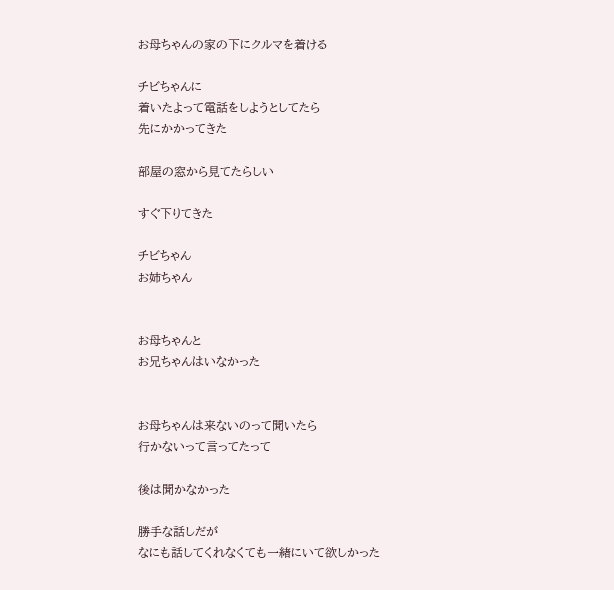お母ちゃんの家の下にクルマを着ける

チビちゃんに
着いたよって電話をしようとしてたら
先にかかってきた

部屋の窓から見てたらしい

すぐ下りてきた

チビちゃん
お姉ちゃん


お母ちゃんと
お兄ちゃんはいなかった


お母ちゃんは来ないのって聞いたら
行かないって言ってたって

後は聞かなかった

勝手な話しだが
なにも話してくれなくても一緒にいて欲しかった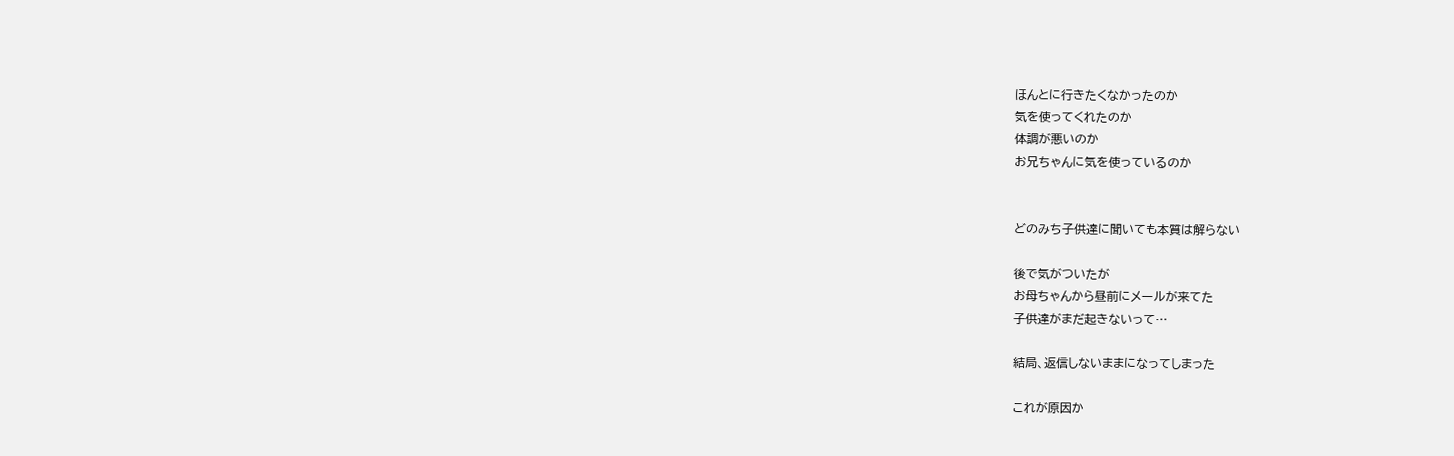ほんとに行きたくなかったのか
気を使ってくれたのか
体調が悪いのか
お兄ちゃんに気を使っているのか


どのみち子供達に聞いても本質は解らない

後で気がついたが
お母ちゃんから昼前にメールが来てた
子供達がまだ起きないって…

結局、返信しないままになってしまった

これが原因か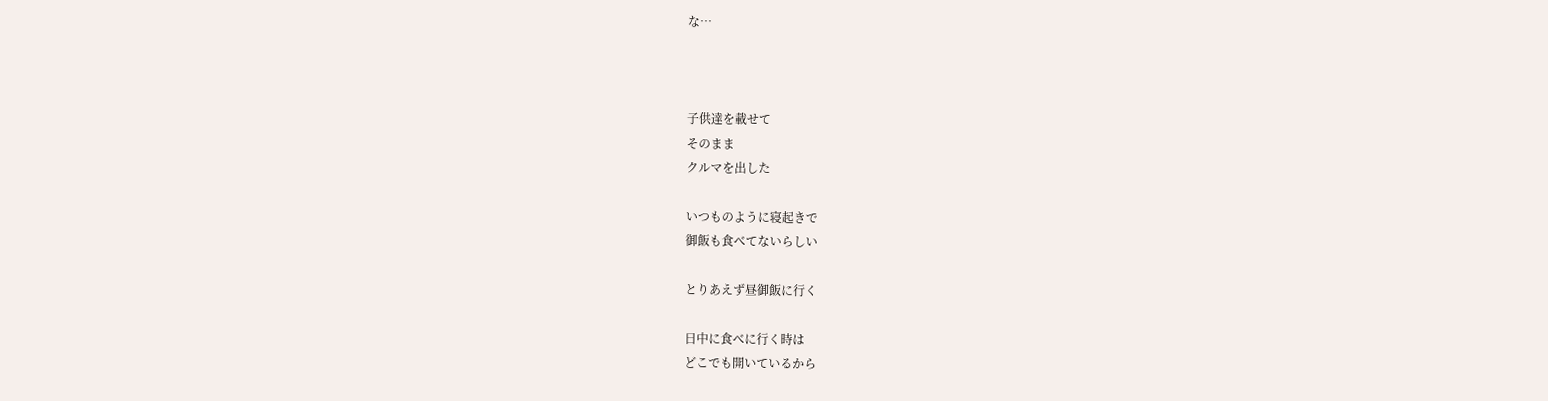な…



子供達を載せて
そのまま
クルマを出した

いつものように寝起きで
御飯も食べてないらしい

とりあえず昼御飯に行く

日中に食べに行く時は
どこでも開いているから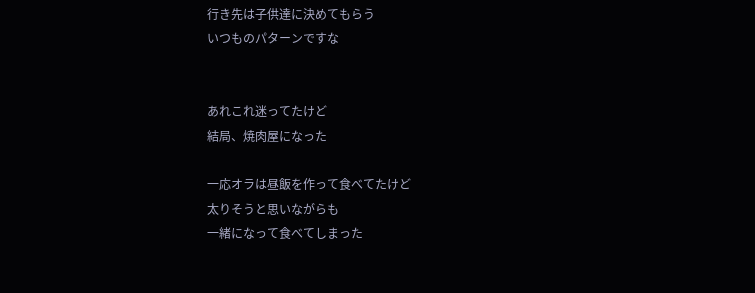行き先は子供達に決めてもらう
いつものパターンですな


あれこれ迷ってたけど
結局、焼肉屋になった

一応オラは昼飯を作って食べてたけど
太りそうと思いながらも
一緒になって食べてしまった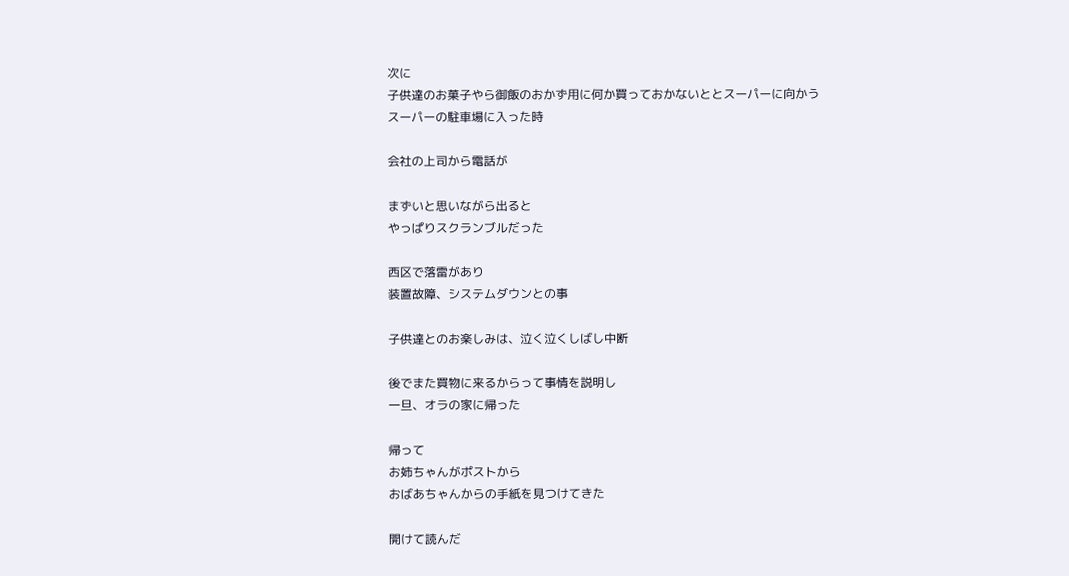次に
子供達のお菓子やら御飯のおかず用に何か買っておかないととスーパーに向かう
スーパーの駐車場に入った時

会社の上司から電話が

まずいと思いながら出ると
やっぱりスクランブルだった

西区で落雷があり
装置故障、システムダウンとの事

子供達とのお楽しみは、泣く泣くしばし中断

後でまた買物に来るからって事情を説明し
一旦、オラの家に帰った

帰って
お姉ちゃんがポストから
おばあちゃんからの手紙を見つけてきた

開けて読んだ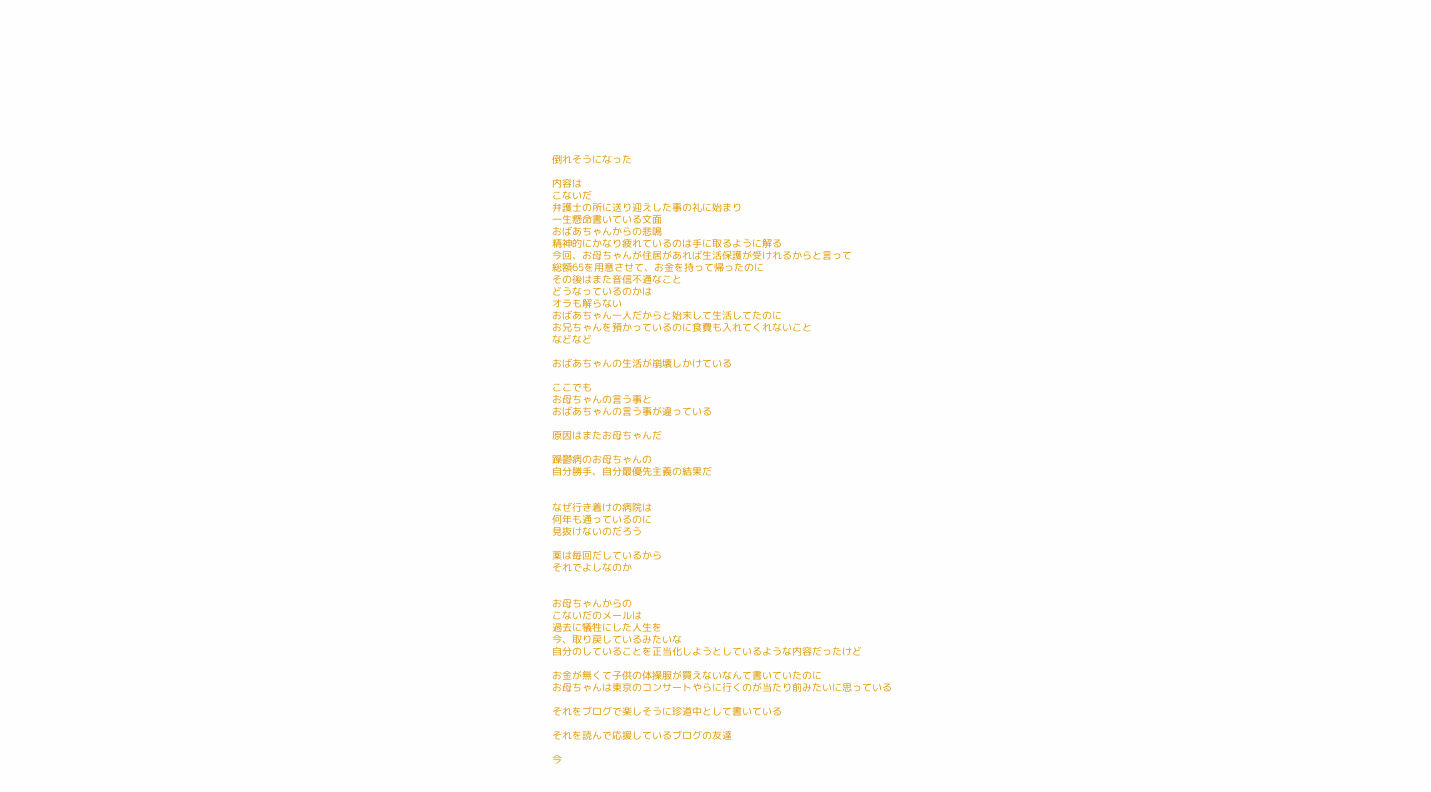倒れそうになった

内容は
こないだ
弁護士の所に送り迎えした事の礼に始まり
一生懸命書いている文面
おばあちゃんからの悲鳴
精神的にかなり疲れているのは手に取るように解る
今回、お母ちゃんが住居があれば生活保護が受けれるからと言って
総額65を用意させて、お金を持って帰ったのに
その後はまた音信不通なこと
どうなっているのかは
オラも解らない
おばあちゃん一人だからと始末して生活してたのに
お兄ちゃんを預かっているのに食費も入れてくれないこと
などなど

おばあちゃんの生活が崩壊しかけている

ここでも
お母ちゃんの言う事と
おばあちゃんの言う事が違っている

原因はまたお母ちゃんだ

躁鬱病のお母ちゃんの
自分勝手、自分最優先主義の結果だ


なぜ行き着けの病院は
何年も通っているのに
見抜けないのだろう

薬は毎回だしているから
それでよしなのか


お母ちゃんからの
こないだのメールは
過去に犠牲にした人生を
今、取り戻しているみたいな
自分のしていることを正当化しようとしているような内容だったけど

お金が無くて子供の体操服が買えないなんて書いていたのに
お母ちゃんは東京のコンサートやらに行くのが当たり前みたいに思っている

それをブログで楽しそうに珍道中として書いている

それを読んで応援しているブログの友達

今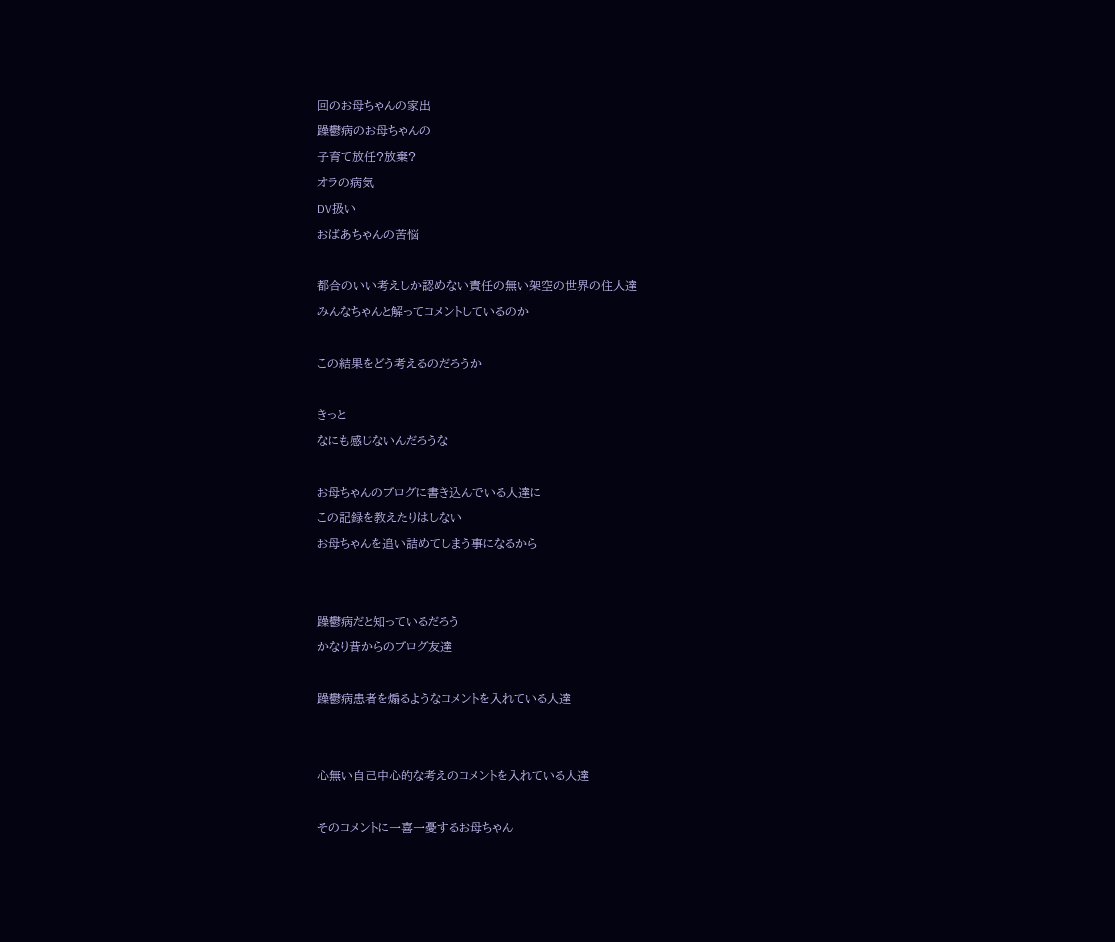回のお母ちゃんの家出
躁鬱病のお母ちゃんの
子育て放任?放棄?
オラの病気
DV扱い
おばあちゃんの苦悩

都合のいい考えしか認めない責任の無い架空の世界の住人達
みんなちゃんと解ってコメントしているのか

この結果をどう考えるのだろうか

きっと
なにも感じないんだろうな

お母ちゃんのブログに書き込んでいる人達に
この記録を教えたりはしない
お母ちゃんを追い詰めてしまう事になるから


躁鬱病だと知っているだろう
かなり昔からのブログ友達

躁鬱病患者を煽るようなコメントを入れている人達


心無い自己中心的な考えのコメントを入れている人達

そのコメントに一喜一憂するお母ちゃん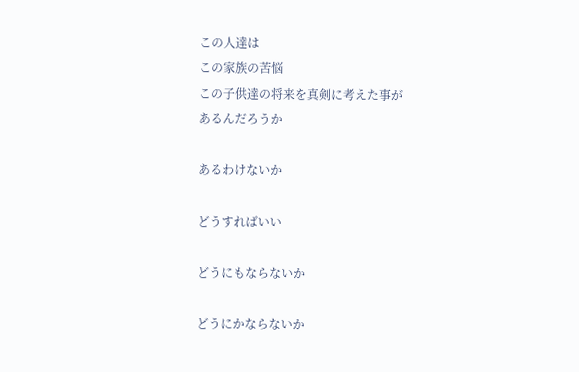この人達は
この家族の苦悩
この子供達の将来を真剣に考えた事が
あるんだろうか

あるわけないか

どうすればいい

どうにもならないか

どうにかならないか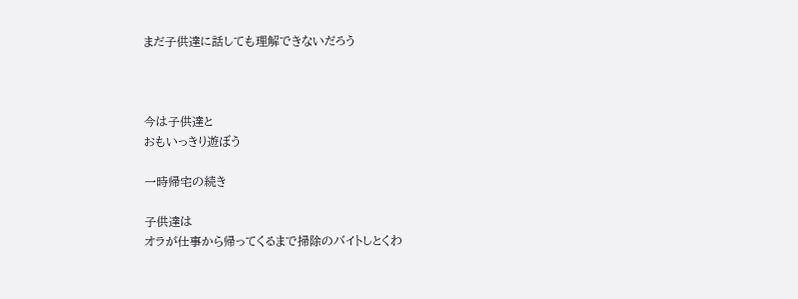まだ子供達に話しても理解できないだろう



今は子供達と
おもいっきり遊ぼう

一時帰宅の続き

子供達は
オラが仕事から帰ってくるまで掃除のバイトしとくわ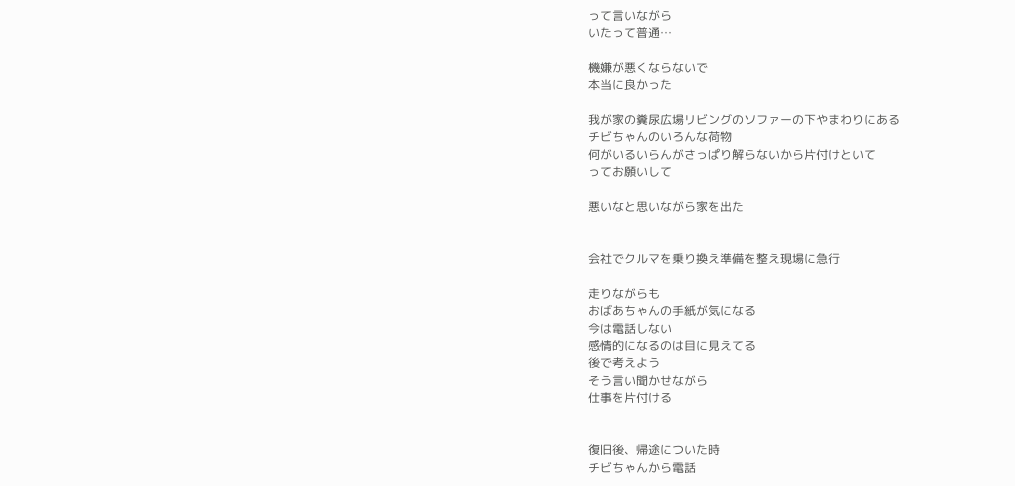って言いながら
いたって普通…

機嫌が悪くならないで
本当に良かった

我が家の糞尿広場リビングのソファーの下やまわりにある
チビちゃんのいろんな荷物
何がいるいらんがさっぱり解らないから片付けといて
ってお願いして

悪いなと思いながら家を出た


会社でクルマを乗り換え準備を整え現場に急行

走りながらも
おばあちゃんの手紙が気になる
今は電話しない
感情的になるのは目に見えてる
後で考えよう
そう言い聞かせながら
仕事を片付ける


復旧後、帰途についた時
チビちゃんから電話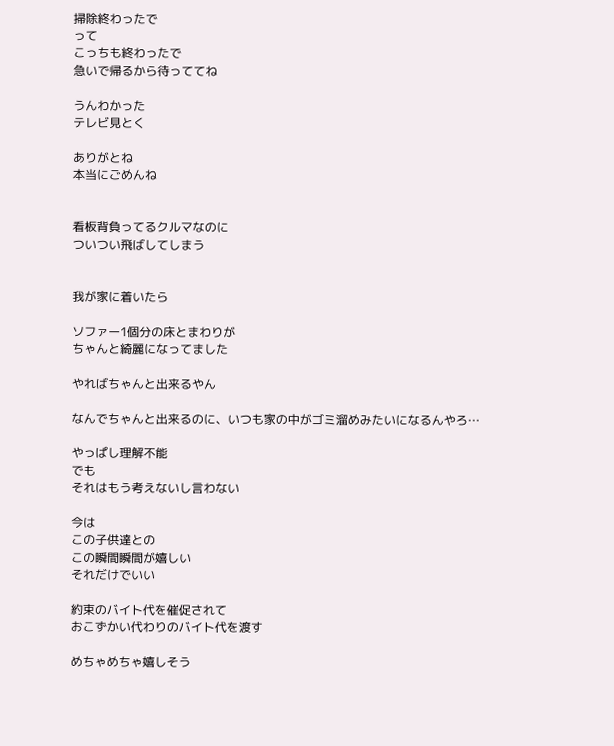掃除終わったで
って
こっちも終わったで
急いで帰るから待っててね

うんわかった
テレビ見とく

ありがとね
本当にごめんね


看板背負ってるクルマなのに
ついつい飛ばしてしまう


我が家に着いたら

ソファー1個分の床とまわりが
ちゃんと綺麗になってました

やればちゃんと出来るやん

なんでちゃんと出来るのに、いつも家の中がゴミ溜めみたいになるんやろ…

やっぱし理解不能
でも
それはもう考えないし言わない

今は
この子供達との
この瞬間瞬間が嬉しい
それだけでいい

約束のバイト代を催促されて
おこずかい代わりのバイト代を渡す

めちゃめちゃ嬉しそう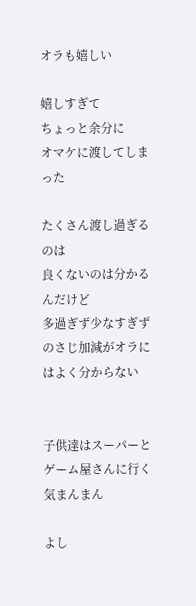オラも嬉しい

嬉しすぎて
ちょっと余分に
オマケに渡してしまった

たくさん渡し過ぎるのは
良くないのは分かるんだけど
多過ぎず少なすぎずのさじ加減がオラにはよく分からない


子供達はスーパーとゲーム屋さんに行く気まんまん

よし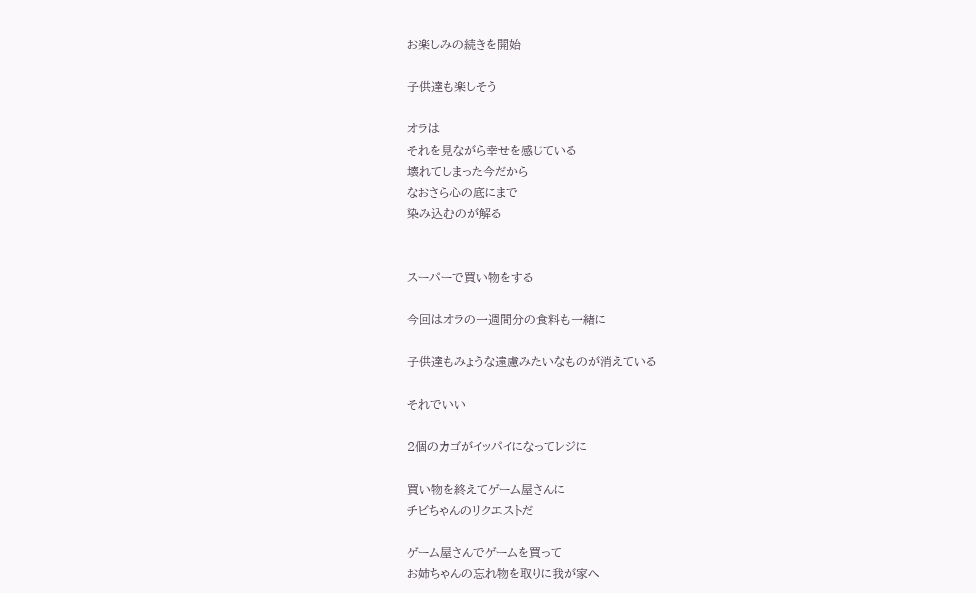お楽しみの続きを開始

子供達も楽しそう

オラは
それを見ながら幸せを感じている
壊れてしまった今だから
なおさら心の底にまで
染み込むのが解る


スーパーで買い物をする

今回はオラの一週間分の食料も一緒に

子供達もみょうな遠慮みたいなものが消えている

それでいい

2個のカゴがイッパイになってレジに

買い物を終えてゲーム屋さんに
チビちゃんのリクエストだ

ゲーム屋さんでゲームを買って
お姉ちゃんの忘れ物を取りに我が家へ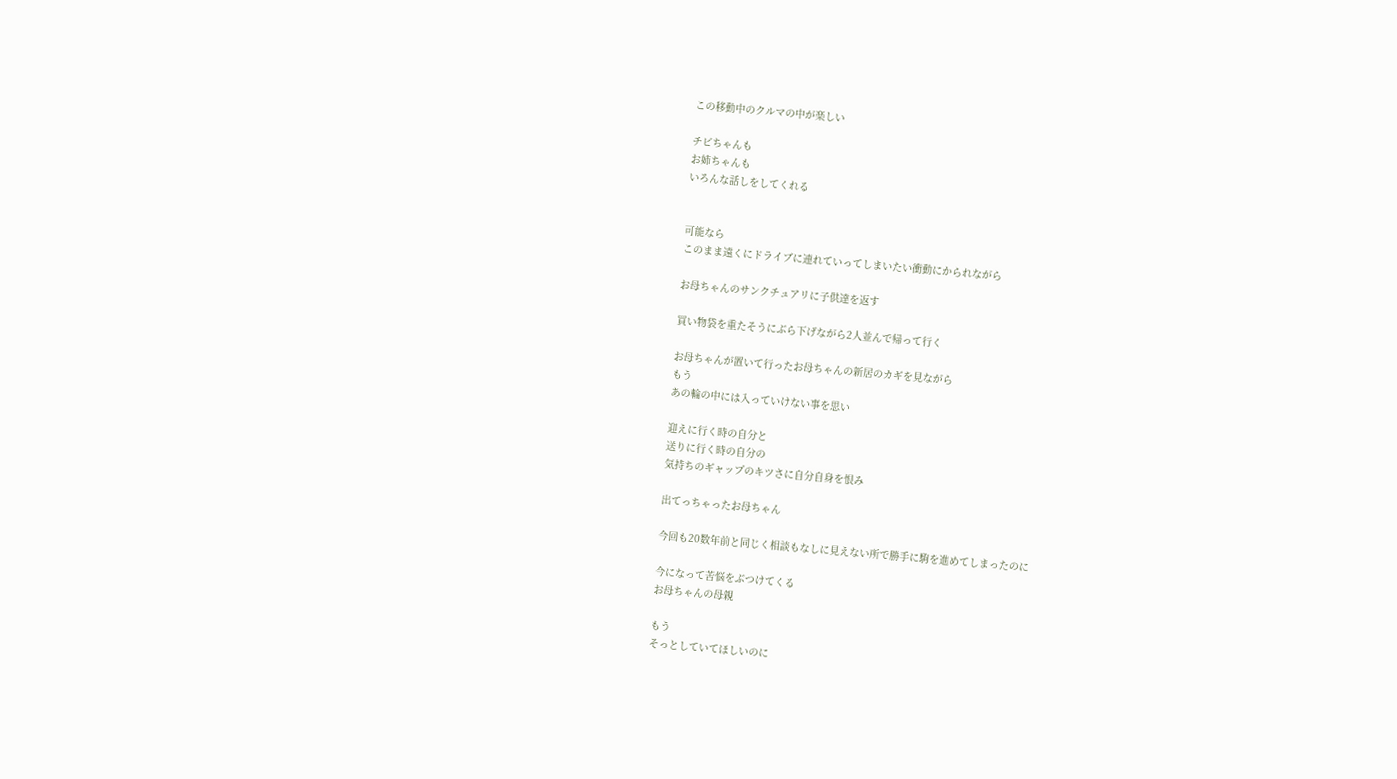この移動中のクルマの中が楽しい

チビちゃんも
お姉ちゃんも
いろんな話しをしてくれる


可能なら
このまま遠くにドライブに連れていってしまいたい衝動にかられながら

お母ちゃんのサンクチュアリに子供達を返す

買い物袋を重たそうにぶら下げながら2人並んで帰って行く

お母ちゃんが置いて行ったお母ちゃんの新居のカギを見ながら
もう
あの輪の中には入っていけない事を思い

迎えに行く時の自分と
送りに行く時の自分の
気持ちのギャップのキツさに自分自身を恨み

出てっちゃったお母ちゃん

今回も20数年前と同じく相談もなしに見えない所で勝手に駒を進めてしまったのに

今になって苦悩をぶつけてくる
お母ちゃんの母親

もう
そっとしていてほしいのに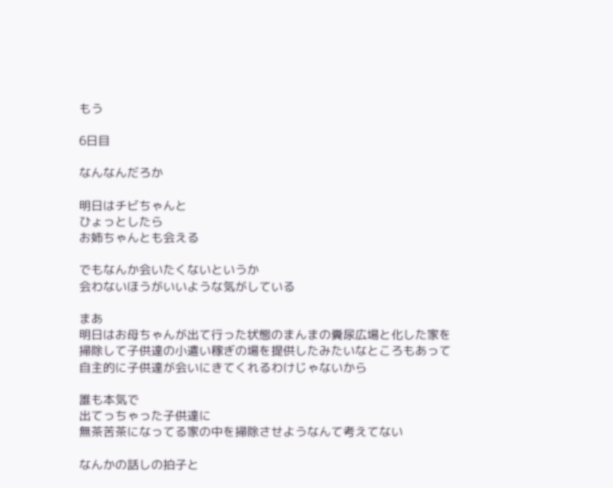もう

6日目

なんなんだろか

明日はチビちゃんと
ひょっとしたら
お姉ちゃんとも会える

でもなんか会いたくないというか
会わないほうがいいような気がしている

まあ
明日はお母ちゃんが出て行った状態のまんまの糞尿広場と化した家を
掃除して子供達の小遣い稼ぎの場を提供したみたいなところもあって
自主的に子供達が会いにきてくれるわけじゃないから

誰も本気で
出てっちゃった子供達に
無茶苦茶になってる家の中を掃除させようなんて考えてない

なんかの話しの拍子と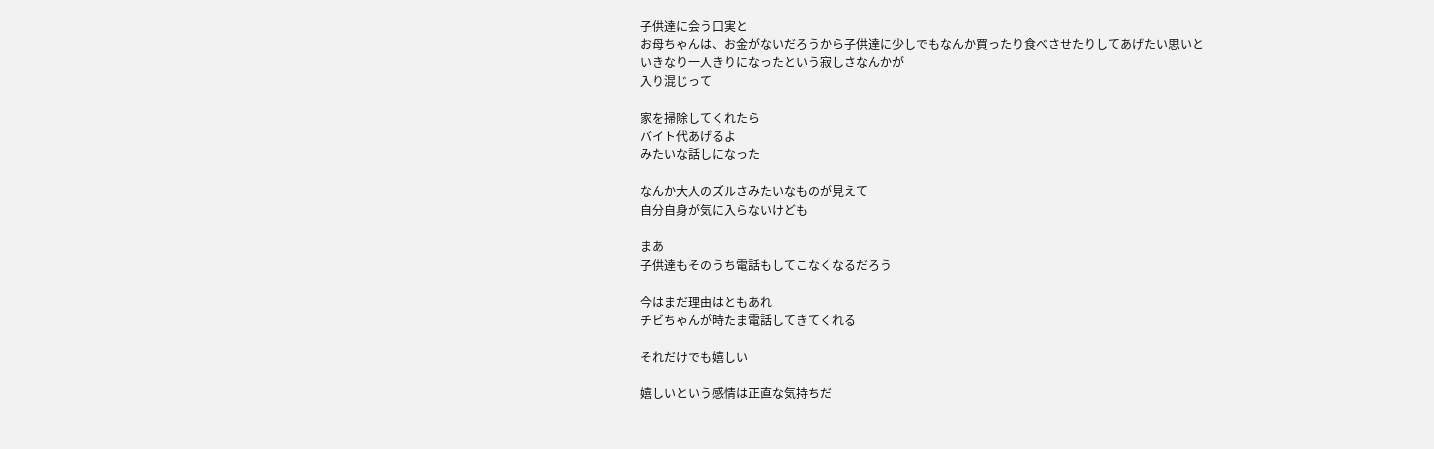子供達に会う口実と
お母ちゃんは、お金がないだろうから子供達に少しでもなんか買ったり食べさせたりしてあげたい思いと
いきなり一人きりになったという寂しさなんかが
入り混じって

家を掃除してくれたら
バイト代あげるよ
みたいな話しになった

なんか大人のズルさみたいなものが見えて
自分自身が気に入らないけども

まあ
子供達もそのうち電話もしてこなくなるだろう

今はまだ理由はともあれ
チビちゃんが時たま電話してきてくれる

それだけでも嬉しい

嬉しいという感情は正直な気持ちだ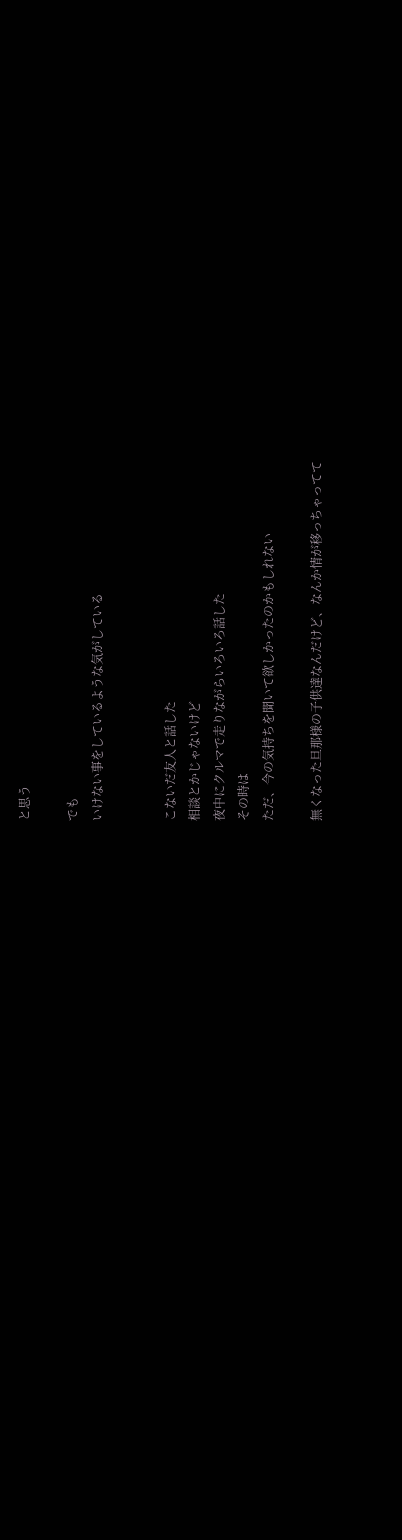と思う

でも
いけない事をしているような気がしている


こないだ友人と話した
相談とかじゃないけど
夜中にクルマで走りながらいろいろ話した
その時は
ただ、今の気持ちを聞いて欲しかったのかもしれない

無くなった旦那様の子供達なんだけど、なんか情が移っちゃってて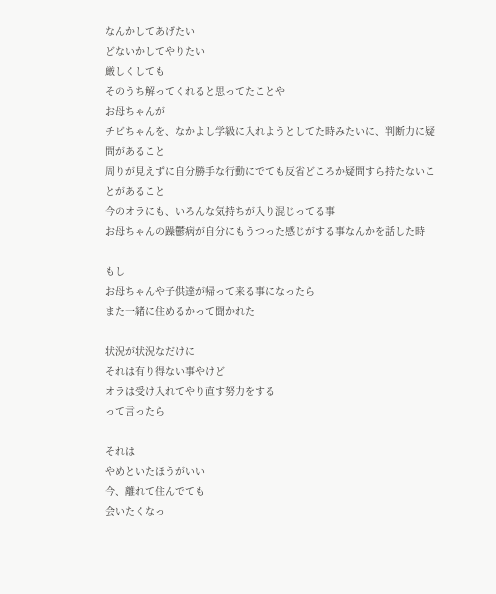なんかしてあげたい
どないかしてやりたい
厳しくしても
そのうち解ってくれると思ってたことや
お母ちゃんが
チビちゃんを、なかよし学級に入れようとしてた時みたいに、判断力に疑問があること
周りが見えずに自分勝手な行動にでても反省どころか疑問すら持たないことがあること
今のオラにも、いろんな気持ちが入り混じってる事
お母ちゃんの躁鬱病が自分にもうつった感じがする事なんかを話した時

もし
お母ちゃんや子供達が帰って来る事になったら
また一緒に住めるかって聞かれた

状況が状況なだけに
それは有り得ない事やけど
オラは受け入れてやり直す努力をする
って言ったら

それは
やめといたほうがいい
今、離れて住んでても
会いたくなっ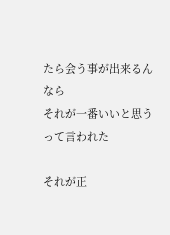たら会う事が出来るんなら
それが一番いいと思う
って言われた

それが正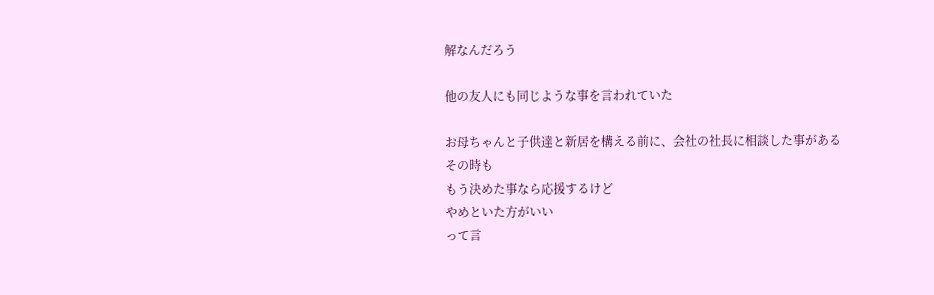解なんだろう

他の友人にも同じような事を言われていた

お母ちゃんと子供達と新居を構える前に、会社の社長に相談した事がある
その時も
もう決めた事なら応援するけど
やめといた方がいい
って言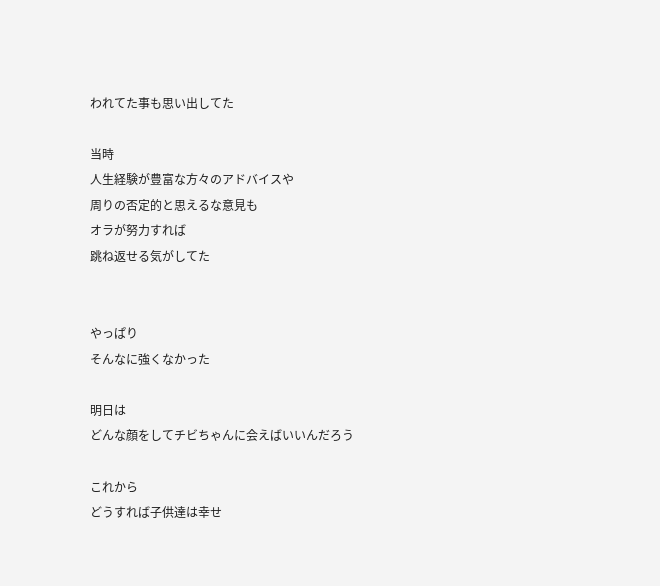われてた事も思い出してた

当時
人生経験が豊富な方々のアドバイスや
周りの否定的と思えるな意見も
オラが努力すれば
跳ね返せる気がしてた


やっぱり
そんなに強くなかった

明日は
どんな顔をしてチビちゃんに会えばいいんだろう

これから
どうすれば子供達は幸せ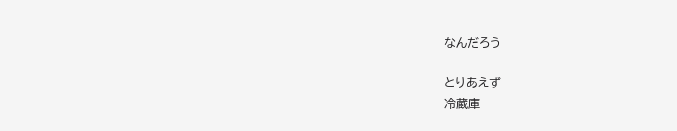なんだろう

とりあえず
冷蔵庫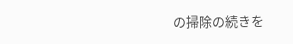の掃除の続きを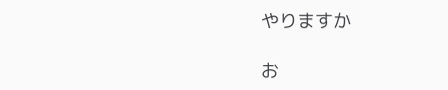やりますか

お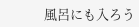風呂にも入ろう